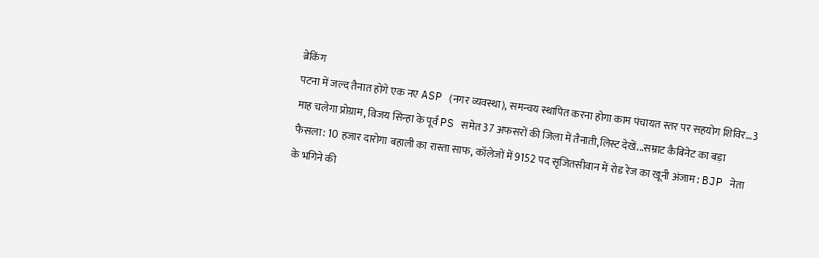ब्रेकिंग
पटना में जल्द तैनात होंगे एक नए ASP (नगर व्यवस्था), समन्वय स्थापित करना होगा काम पंचायत स्तर पर सहयोग शिविर...3 माह चलेगा प्रोग्राम, विजय सिन्हा के पूर्व PS समेत 37 अफसरों की जिला में तैनाती,लिस्ट देखें...सम्राट कैबिनेट का बड़ा फैसला: 10 हजार दारोगा बहाली का रास्ता साफ, कॉलेजों में 9152 पद सृजितसीवान में रोड रेज का खूनी अंजाम: BJP नेता के भगिने की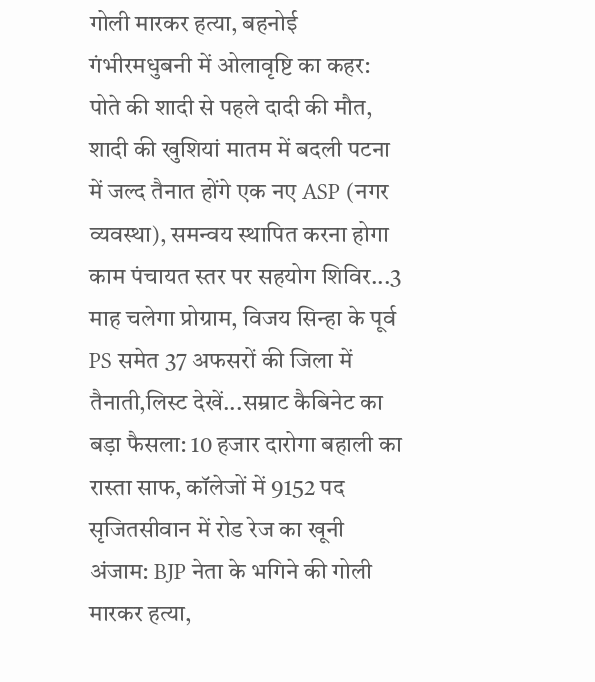गोली मारकर हत्या, बहनोई गंभीरमधुबनी में ओलावृष्टि का कहर: पोते की शादी से पहले दादी की मौत, शादी की खुशियां मातम में बदली पटना में जल्द तैनात होंगे एक नए ASP (नगर व्यवस्था), समन्वय स्थापित करना होगा काम पंचायत स्तर पर सहयोग शिविर...3 माह चलेगा प्रोग्राम, विजय सिन्हा के पूर्व PS समेत 37 अफसरों की जिला में तैनाती,लिस्ट देखें...सम्राट कैबिनेट का बड़ा फैसला: 10 हजार दारोगा बहाली का रास्ता साफ, कॉलेजों में 9152 पद सृजितसीवान में रोड रेज का खूनी अंजाम: BJP नेता के भगिने की गोली मारकर हत्या,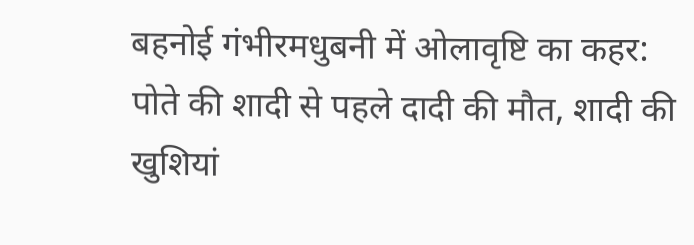बहनोई गंभीरमधुबनी में ओलावृष्टि का कहर: पोते की शादी से पहले दादी की मौत, शादी की खुशियां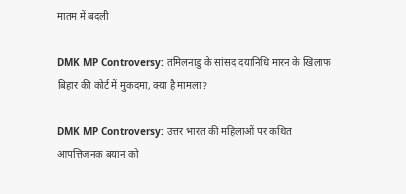मातम में बदली

DMK MP Controversy: तमिलनाडु के सांसद दयानिधि मारन के खिलाफ बिहार की कोर्ट में मुकदमा, क्या है मामला?

DMK MP Controversy: उत्तर भारत की महिलाओं पर कथित आपत्तिजनक बयान को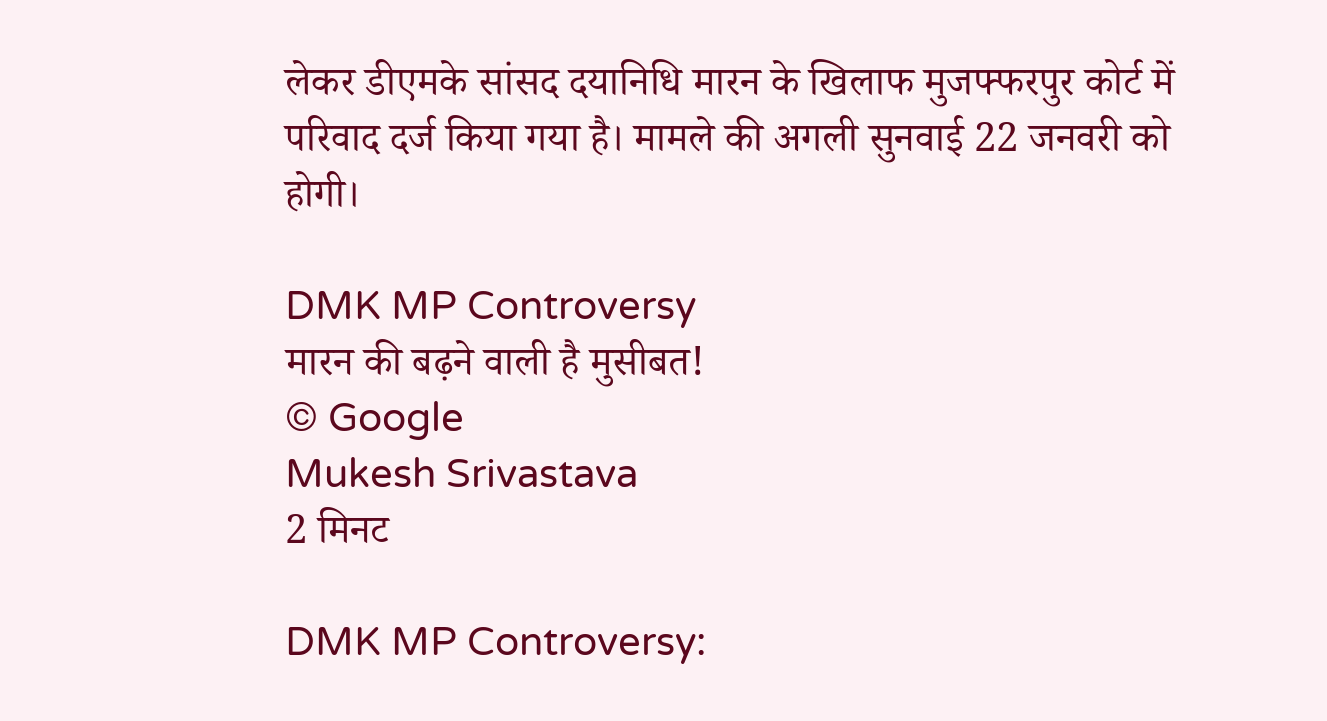लेकर डीएमके सांसद दयानिधि मारन के खिलाफ मुजफ्फरपुर कोर्ट में परिवाद दर्ज किया गया है। मामले की अगली सुनवाई 22 जनवरी को होगी।

DMK MP Controversy
मारन की बढ़ने वाली है मुसीबत!
© Google
Mukesh Srivastava
2 मिनट

DMK MP Controversy: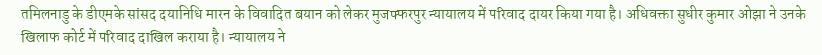तमिलनाडु के डीएमके सांसद दयानिधि मारन के विवादित बयान को लेकर मुजफ्फरपुर न्यायालय में परिवाद दायर किया गया है। अधिवक्ता सुधीर कुमार ओझा ने उनके खिलाफ कोर्ट में परिवाद दाखिल कराया है। न्यायालय ने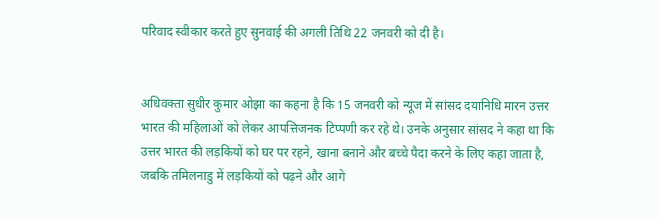परिवाद स्वीकार करते हुए सुनवाई की अगली तिथि 22 जनवरी को दी है।


अधिवक्ता सुधीर कुमार ओझा का कहना है कि 15 जनवरी को न्यूज में सांसद दयानिधि मारन उत्तर भारत की महिलाओं को लेकर आपत्तिजनक टिप्पणी कर रहे थे। उनके अनुसार सांसद ने कहा था कि उत्तर भारत की लड़कियों को घर पर रहने, खाना बनाने और बच्चे पैदा करने के लिए कहा जाता है, जबकि तमिलनाडु में लड़कियों को पढ़ने और आगे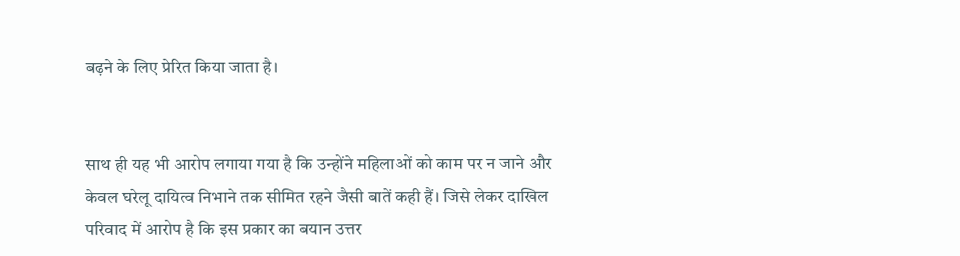बढ़ने के लिए प्रेरित किया जाता है।


साथ ही यह भी आरोप लगाया गया है कि उन्होंने महिलाओं को काम पर न जाने और केवल घरेलू दायित्व निभाने तक सीमित रहने जैसी बातें कही हैं। जिसे लेकर दाखिल परिवाद में आरोप है कि इस प्रकार का बयान उत्तर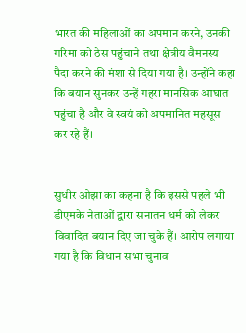भारत की महिलाओं का अपमान करने, उनकी गरिमा को ठेस पहुंचाने तथा क्षेत्रीय वैमनस्य पैदा करने की मंशा से दिया गया है। उन्होंने कहा कि बयान सुनकर उन्हें गहरा मानसिक आघात पहुंचा है और वे स्वयं को अपमानित महसूस कर रहे हैं।


सुधीर ओझा का कहना है कि इससे पहले भी डीएमके नेताओं द्वारा सनातन धर्म को लेकर विवादित बयान दिए जा चुके हैं। आरोप लगाया गया है कि विधान सभा चुनाव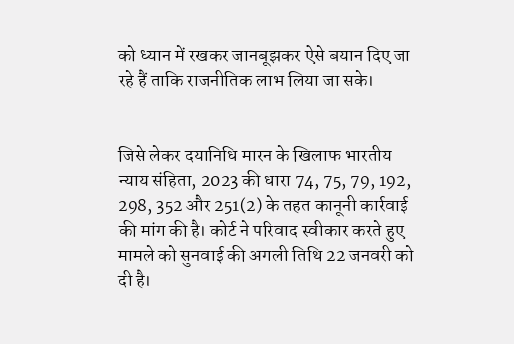को ध्यान में रखकर जानबूझकर ऐसे बयान दिए जा रहे हैं ताकि राजनीतिक लाभ लिया जा सके।


जिसे लेकर दयानिधि मारन के खिलाफ भारतीय न्याय संहिता, 2023 की धारा 74, 75, 79, 192, 298, 352 और 251(2) के तहत कानूनी कार्रवाई की मांग की है। कोर्ट ने परिवाद स्वीकार करते हुए मामले को सुनवाई की अगली तिथि 22 जनवरी को दी है।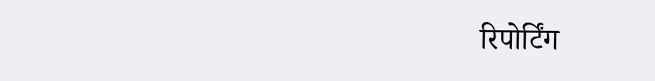रिपोर्टिंग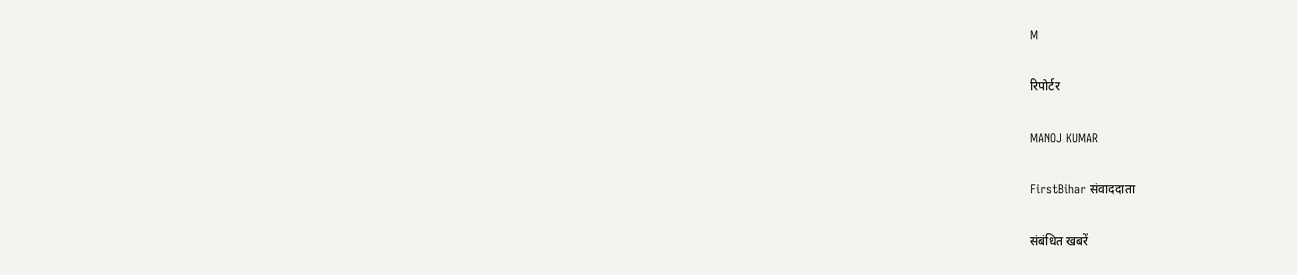M

रिपोर्टर

MANOJ KUMAR

FirstBihar संवाददाता

संबंधित खबरें